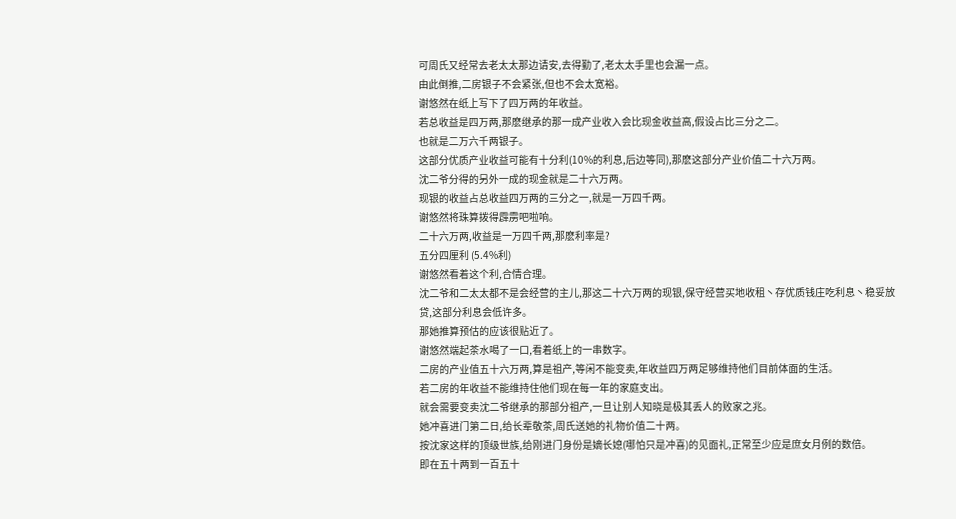可周氏又经常去老太太那边请安,去得勤了,老太太手里也会漏一点。
由此倒推,二房银子不会紧张,但也不会太宽裕。
谢悠然在纸上写下了四万两的年收益。
若总收益是四万两,那麽继承的那一成产业收入会比现金收益高,假设占比三分之二。
也就是二万六千两银子。
这部分优质产业收益可能有十分利(10%的利息,后边等同),那麽这部分产业价值二十六万两。
沈二爷分得的另外一成的现金就是二十六万两。
现银的收益占总收益四万两的三分之一,就是一万四千两。
谢悠然将珠算拨得霹雳吧啦响。
二十六万两,收益是一万四千两,那麽利率是?
五分四厘利 (5.4%利)
谢悠然看着这个利,合情合理。
沈二爷和二太太都不是会经营的主儿,那这二十六万两的现银,保守经营买地收租丶存优质钱庄吃利息丶稳妥放贷,这部分利息会低许多。
那她推算预估的应该很贴近了。
谢悠然端起茶水喝了一口,看着纸上的一串数字。
二房的产业值五十六万两,算是祖产,等闲不能变卖,年收益四万两足够维持他们目前体面的生活。
若二房的年收益不能维持住他们现在每一年的家庭支出。
就会需要变卖沈二爷继承的那部分祖产,一旦让别人知晓是极其丢人的败家之兆。
她冲喜进门第二日,给长辈敬茶,周氏送她的礼物价值二十两。
按沈家这样的顶级世族,给刚进门身份是嫡长媳(哪怕只是冲喜)的见面礼,正常至少应是庶女月例的数倍。
即在五十两到一百五十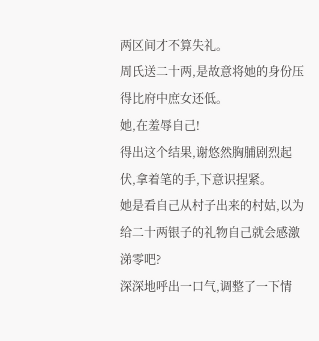两区间才不算失礼。
周氏送二十两,是故意将她的身份压得比府中庶女还低。
她,在羞辱自己!
得出这个结果,谢悠然胸脯剧烈起伏,拿着笔的手,下意识捏紧。
她是看自己从村子出来的村姑,以为给二十两银子的礼物自己就会感激涕零吧?
深深地呼出一口气,调整了一下情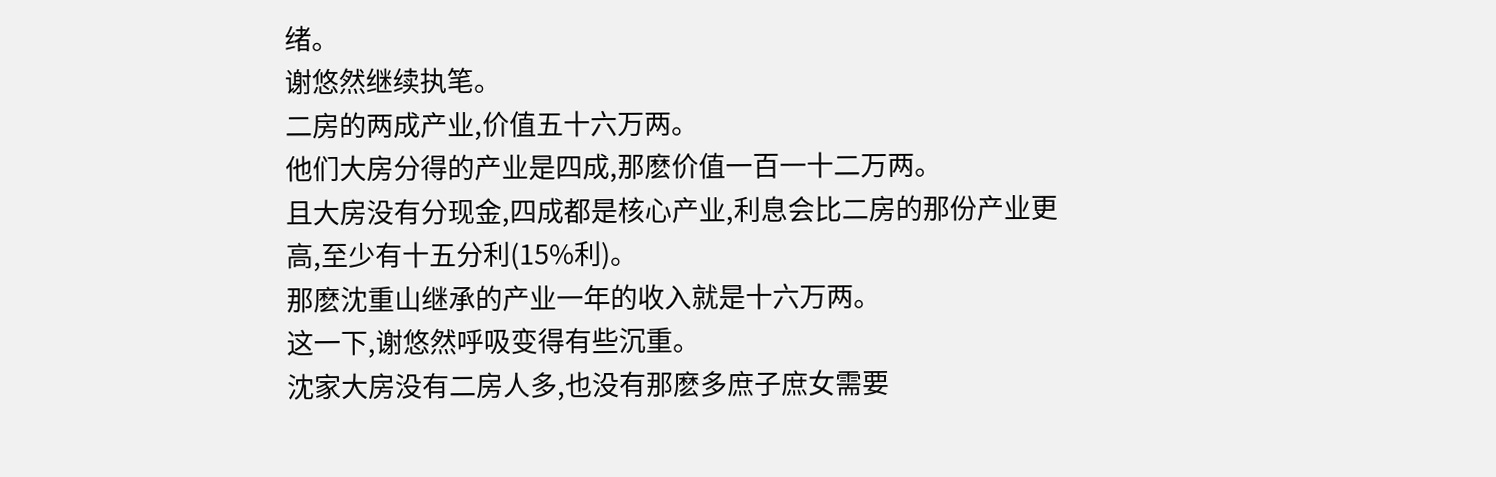绪。
谢悠然继续执笔。
二房的两成产业,价值五十六万两。
他们大房分得的产业是四成,那麽价值一百一十二万两。
且大房没有分现金,四成都是核心产业,利息会比二房的那份产业更高,至少有十五分利(15%利)。
那麽沈重山继承的产业一年的收入就是十六万两。
这一下,谢悠然呼吸变得有些沉重。
沈家大房没有二房人多,也没有那麽多庶子庶女需要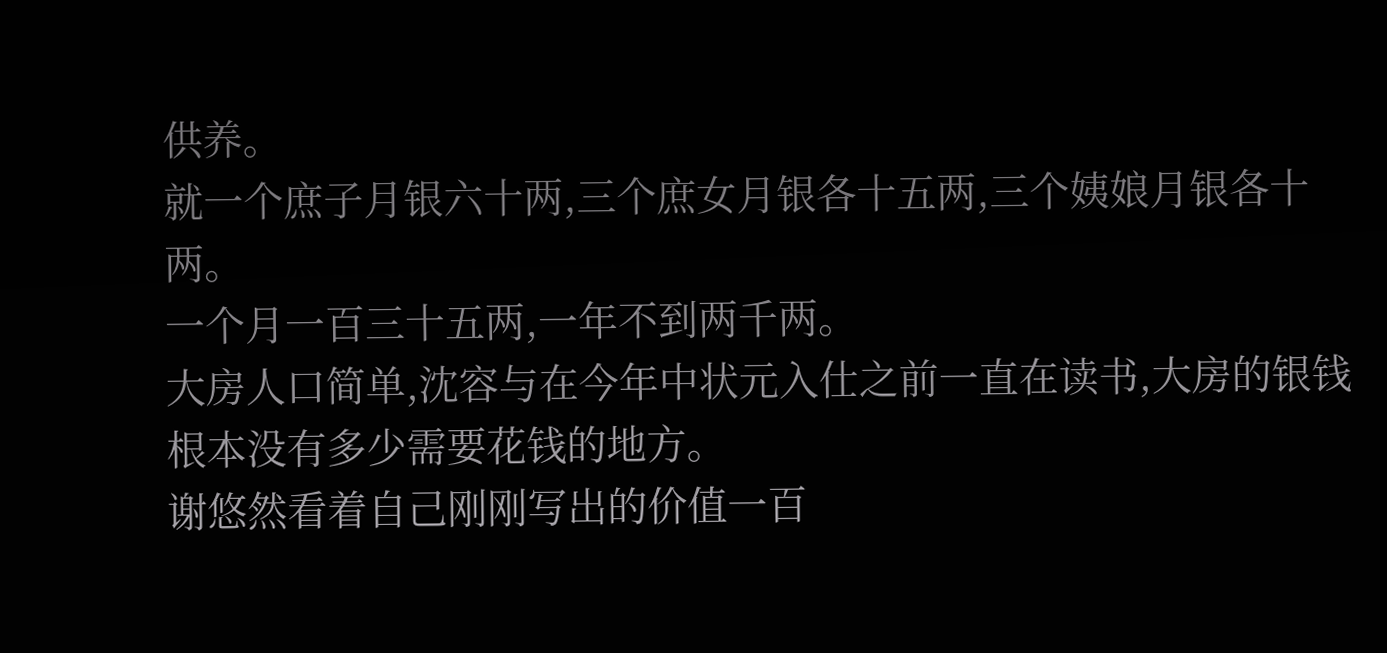供养。
就一个庶子月银六十两,三个庶女月银各十五两,三个姨娘月银各十两。
一个月一百三十五两,一年不到两千两。
大房人口简单,沈容与在今年中状元入仕之前一直在读书,大房的银钱根本没有多少需要花钱的地方。
谢悠然看着自己刚刚写出的价值一百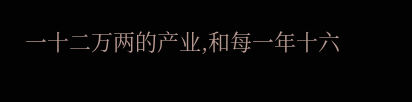一十二万两的产业,和每一年十六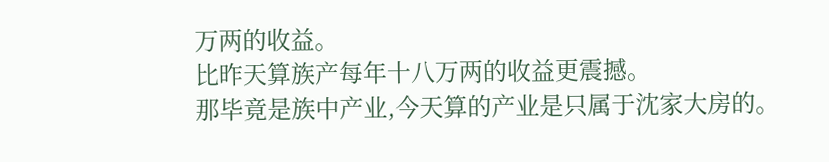万两的收益。
比昨天算族产每年十八万两的收益更震撼。
那毕竟是族中产业,今天算的产业是只属于沈家大房的。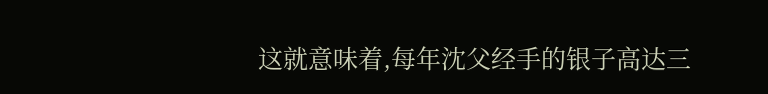这就意味着,每年沈父经手的银子高达三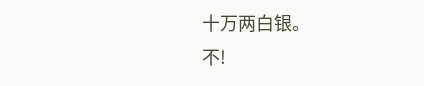十万两白银。
不!